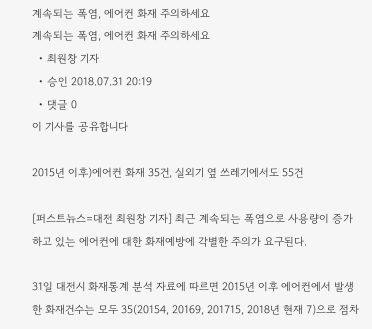계속되는 폭염, 에어컨 화재 주의하세요
계속되는 폭염, 에어컨 화재 주의하세요
  • 최원창 기자
  • 승인 2018.07.31 20:19
  • 댓글 0
이 기사를 공유합니다

2015년 이후)에어컨 화재 35건, 실외기 옆 쓰레기에서도 55건

[퍼스트뉴스=대전 최원창 기자] 최근 계속되는 폭염으로 사용량이 증가하고 있는 에어컨에 대한 화재예방에 각별한 주의가 요구된다.

31일 대전시 화재통계 분석 자료에 따르면 2015년 이후 에어컨에서 발생한 화재건수는 모두 35(20154, 20169, 201715, 2018년 현재 7)으로 점차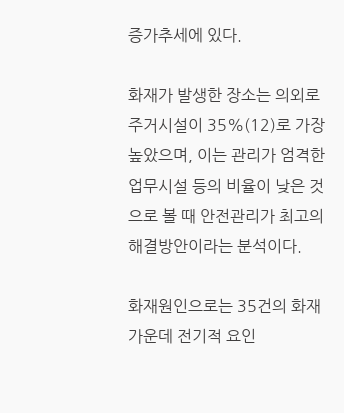증가추세에 있다.

화재가 발생한 장소는 의외로 주거시설이 35%(12)로 가장 높았으며, 이는 관리가 엄격한 업무시설 등의 비율이 낮은 것으로 볼 때 안전관리가 최고의 해결방안이라는 분석이다.

화재원인으로는 35건의 화재가운데 전기적 요인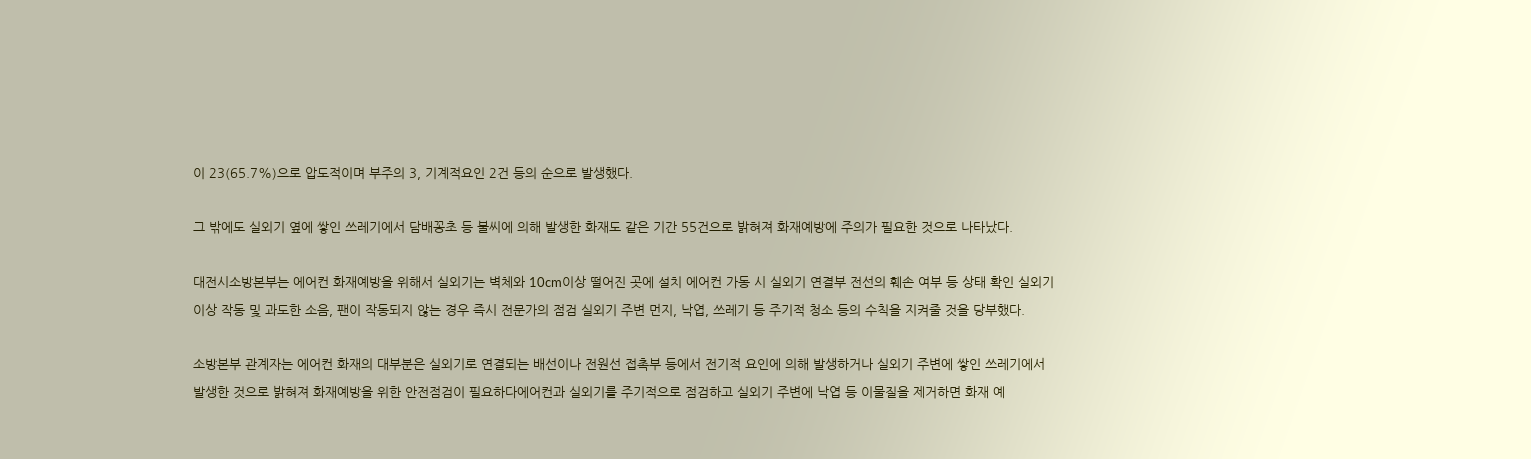이 23(65.7%)으로 압도적이며 부주의 3, 기계적요인 2건 등의 순으로 발생했다.

그 밖에도 실외기 옆에 쌓인 쓰레기에서 담배꽁초 등 불씨에 의해 발생한 화재도 같은 기간 55건으로 밝혀져 화재예방에 주의가 필요한 것으로 나타났다.

대전시소방본부는 에어컨 화재예방을 위해서 실외기는 벽체와 10cm이상 떨어진 곳에 설치 에어컨 가동 시 실외기 연결부 전선의 훼손 여부 등 상태 확인 실외기 이상 작동 및 과도한 소음, 팬이 작동되지 않는 경우 즉시 전문가의 점검 실외기 주변 먼지, 낙엽, 쓰레기 등 주기적 청소 등의 수칙을 지켜줄 것을 당부했다.

소방본부 관계자는 에어컨 화재의 대부분은 실외기로 연결되는 배선이나 전원선 접촉부 등에서 전기적 요인에 의해 발생하거나 실외기 주변에 쌓인 쓰레기에서 발생한 것으로 밝혀져 화재예방을 위한 안전점검이 필요하다에어컨과 실외기를 주기적으로 점검하고 실외기 주변에 낙엽 등 이물질을 제거하면 화재 예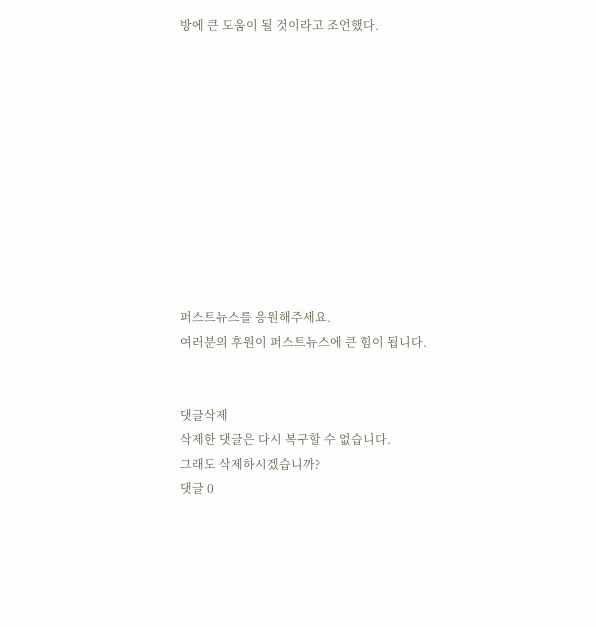방에 큰 도움이 될 것이라고 조언했다.











퍼스트뉴스를 응원해주세요.
여러분의 후원이 퍼스트뉴스에 큰 힘이 됩니다.


댓글삭제
삭제한 댓글은 다시 복구할 수 없습니다.
그래도 삭제하시겠습니까?
댓글 0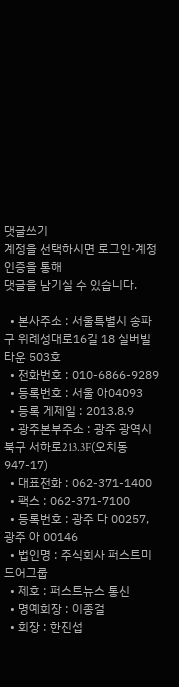댓글쓰기
계정을 선택하시면 로그인·계정인증을 통해
댓글을 남기실 수 있습니다.

  • 본사주소 : 서울특별시 송파구 위례성대로16길 18 실버빌타운 503호
  • 전화번호 : 010-6866-9289
  • 등록번호 : 서울 아04093
  • 등록 게제일 : 2013.8.9
  • 광주본부주소 : 광주 광역시 북구 서하로213.3F(오치동947-17)
  • 대표전화 : 062-371-1400
  • 팩스 : 062-371-7100
  • 등록번호 : 광주 다 00257, 광주 아 00146
  • 법인명 : 주식회사 퍼스트미드어그룹
  • 제호 : 퍼스트뉴스 통신
  • 명예회장 : 이종걸
  • 회장 : 한진섭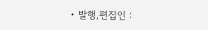• 발행,편집인 :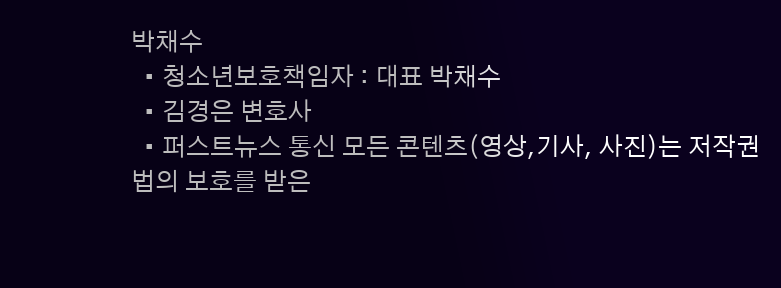박채수
  • 청소년보호책임자 : 대표 박채수
  • 김경은 변호사
  • 퍼스트뉴스 통신 모든 콘텐츠(영상,기사, 사진)는 저작권법의 보호를 받은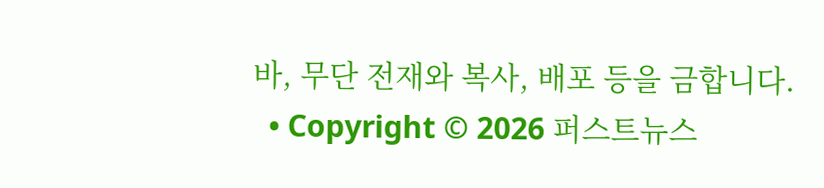바, 무단 전재와 복사, 배포 등을 금합니다.
  • Copyright © 2026 퍼스트뉴스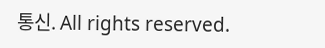통신. All rights reserved.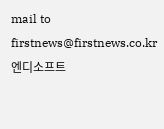mail to firstnews@firstnews.co.kr
엔디소프트